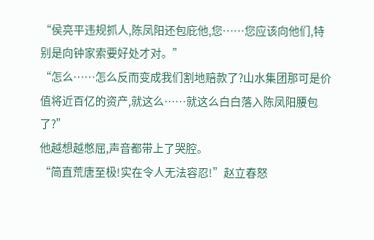“侯亮平违规抓人,陈凤阳还包庇他,您……您应该向他们,特别是向钟家索要好处才对。”
“怎么……怎么反而变成我们割地赔款了?山水集团那可是价值将近百亿的资产,就这么……就这么白白落入陈凤阳腰包了?”
他越想越憋屈,声音都带上了哭腔。
“简直荒唐至极!实在令人无法容忍!”赵立春怒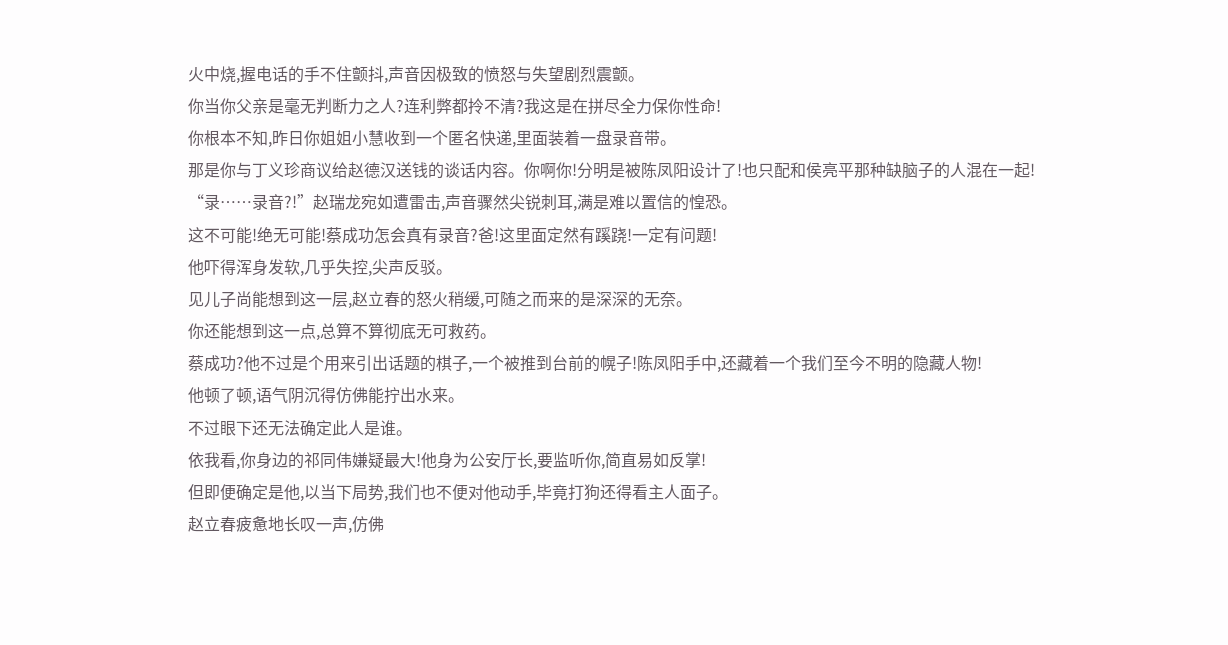火中烧,握电话的手不住颤抖,声音因极致的愤怒与失望剧烈震颤。
你当你父亲是毫无判断力之人?连利弊都拎不清?我这是在拼尽全力保你性命!
你根本不知,昨日你姐姐小慧收到一个匿名快递,里面装着一盘录音带。
那是你与丁义珍商议给赵德汉送钱的谈话内容。你啊你!分明是被陈凤阳设计了!也只配和侯亮平那种缺脑子的人混在一起!
“录……录音?!”赵瑞龙宛如遭雷击,声音骤然尖锐刺耳,满是难以置信的惶恐。
这不可能!绝无可能!蔡成功怎会真有录音?爸!这里面定然有蹊跷!一定有问题!
他吓得浑身发软,几乎失控,尖声反驳。
见儿子尚能想到这一层,赵立春的怒火稍缓,可随之而来的是深深的无奈。
你还能想到这一点,总算不算彻底无可救药。
蔡成功?他不过是个用来引出话题的棋子,一个被推到台前的幌子!陈凤阳手中,还藏着一个我们至今不明的隐藏人物!
他顿了顿,语气阴沉得仿佛能拧出水来。
不过眼下还无法确定此人是谁。
依我看,你身边的祁同伟嫌疑最大!他身为公安厅长,要监听你,简直易如反掌!
但即便确定是他,以当下局势,我们也不便对他动手,毕竟打狗还得看主人面子。
赵立春疲惫地长叹一声,仿佛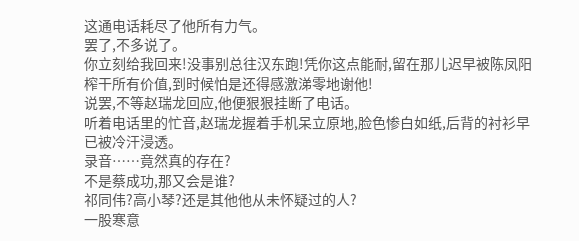这通电话耗尽了他所有力气。
罢了,不多说了。
你立刻给我回来!没事别总往汉东跑!凭你这点能耐,留在那儿迟早被陈凤阳榨干所有价值,到时候怕是还得感激涕零地谢他!
说罢,不等赵瑞龙回应,他便狠狠挂断了电话。
听着电话里的忙音,赵瑞龙握着手机呆立原地,脸色惨白如纸,后背的衬衫早已被冷汗浸透。
录音……竟然真的存在?
不是蔡成功,那又会是谁?
祁同伟?高小琴?还是其他他从未怀疑过的人?
一股寒意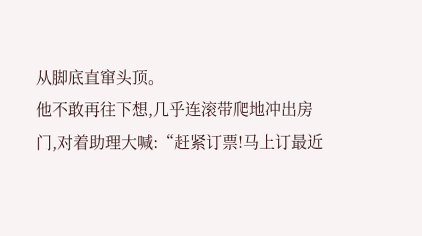从脚底直窜头顶。
他不敢再往下想,几乎连滚带爬地冲出房门,对着助理大喊:“赶紧订票!马上订最近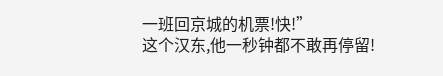一班回京城的机票!快!”
这个汉东,他一秒钟都不敢再停留!